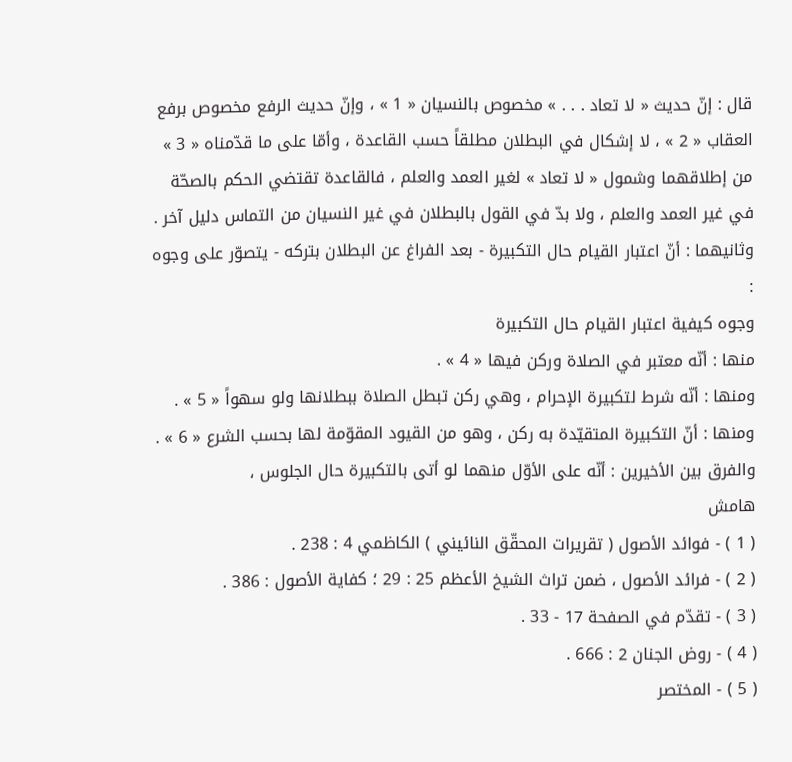قال : إنّ حديث « لا تعاد . . . » مخصوص بالنسيان « 1 » ، وإنّ حديث الرفع مخصوص برفع العقاب « 2 » ، لا إشكال في البطلان مطلقاً حسب القاعدة ، وأمّا على ما قدّمناه « 3 » من إطلاقهما وشمول « لا تعاد » لغير العمد والعلم ، فالقاعدة تقتضي الحكم بالصحّة في غير العمد والعلم ، ولا بدّ في القول بالبطلان في غير النسيان من التماس دليل آخر .
وثانيهما : أنّ اعتبار القيام حال التكبيرة - بعد الفراغ عن البطلان بتركه - يتصوّر على وجوه :
وجوه كيفية اعتبار القيام حال التكبيرة
منها : أنّه معتبر في الصلاة وركن فيها « 4 » .
ومنها : أنّه شرط لتكبيرة الإحرام ، وهي ركن تبطل الصلاة ببطلانها ولو سهواً « 5 » .
ومنها : أنّ التكبيرة المتقيّدة به ركن ، وهو من القيود المقوّمة لها بحسب الشرع « 6 » .
والفرق بين الأخيرين : أنّه على الأوّل منهما لو أتى بالتكبيرة حال الجلوس ،
هامش
( 1 ) - فوائد الأصول ( تقريرات المحقّق النائيني ) الكاظمي 4 : 238 .
( 2 ) - فرائد الأصول ، ضمن تراث الشيخ الأعظم 25 : 29 ؛ كفاية الأصول : 386 .
( 3 ) - تقدّم في الصفحة 17 - 33 .
( 4 ) - روض الجنان 2 : 666 .
( 5 ) - المختصر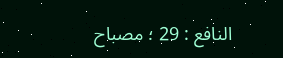النافع : 29 ؛ مصباح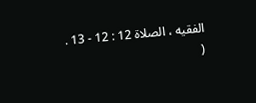الفقيه ، الصلاة 12 : 12 - 13 .
(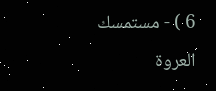6 ) - مستمسك العروة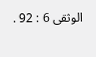الوثقى 6 : 92 .